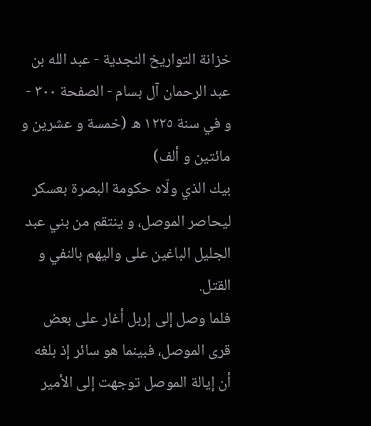خزانة التواريخ النجدية - عبد الله بن عبد الرحمان آل بسام - الصفحة ٣٠٠ - و في سنة ١٢٢٥ ه (خمسة و عشرين و مائتين و ألف)
بيك الذي ولّاه حكومة البصرة بعسكر ليحاصر الموصل، و ينتقم من بني عبد الجليل الباغين على واليهم بالنفي و القتل.
فلما وصل إلى إربل أغار على بعض قرى الموصل، فبينما هو سائر إذ بلغه أن إيالة الموصل توجهت إلى الأمير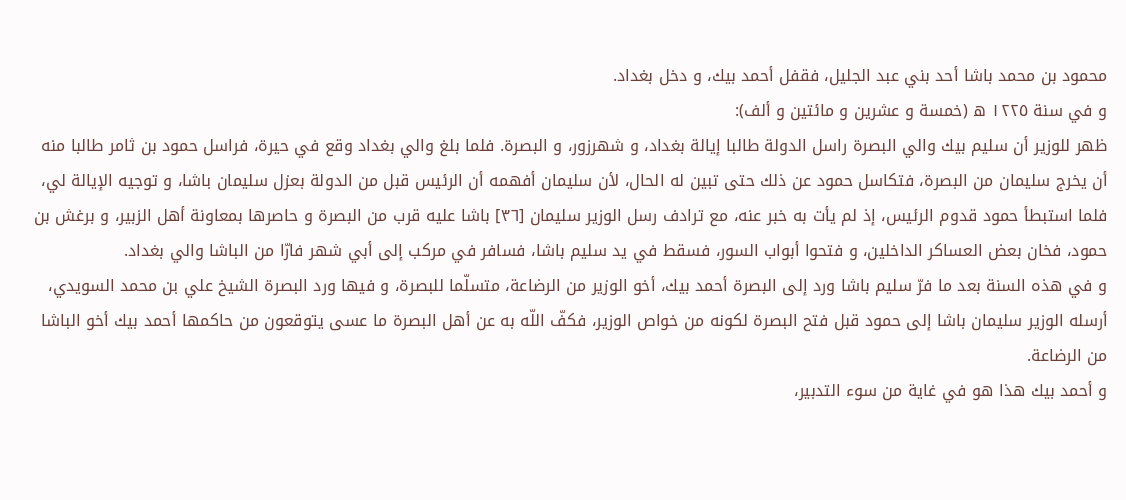محمود بن محمد باشا أحد بني عبد الجليل، فقفل أحمد بيك، و دخل بغداد.
و في سنة ١٢٢٥ ه (خمسة و عشرين و مائتين و ألف):
ظهر للوزير أن سليم بيك والي البصرة راسل الدولة طالبا إيالة بغداد، و شهرزور، و البصرة. فلما بلغ والي بغداد وقع في حيرة، فراسل حمود بن ثامر طالبا منه أن يخرج سليمان من البصرة، فتكاسل حمود عن ذلك حتى تبين له الحال، لأن سليمان أفهمه أن الرئيس قبل من الدولة بعزل سليمان باشا، و توجيه الإيالة لي، فلما استبطأ حمود قدوم الرئيس، إذ لم يأت به خبر عنه، مع ترادف رسل الوزير سليمان [٣٦] باشا عليه قرب من البصرة و حاصرها بمعاونة أهل الزبير، و برغش بن حمود، فخان بعض العساكر الداخلين، و فتحوا أبواب السور، فسقط في يد سليم باشا، فسافر في مركب إلى أبي شهر فارّا من الباشا والي بغداد.
و في هذه السنة بعد ما فرّ سليم باشا ورد إلى البصرة أحمد بيك، أخو الوزير من الرضاعة، متسلّما للبصرة، و فيها ورد البصرة الشيخ علي بن محمد السويدي، أرسله الوزير سليمان باشا إلى حمود قبل فتح البصرة لكونه من خواص الوزير، فكفّ اللّه به عن أهل البصرة ما عسى يتوقعون من حاكمها أحمد بيك أخو الباشا من الرضاعة.
و أحمد بيك هذا هو في غاية من سوء التدبير،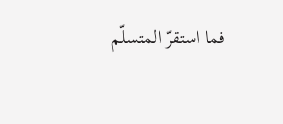فما استقرّ المتسلّم